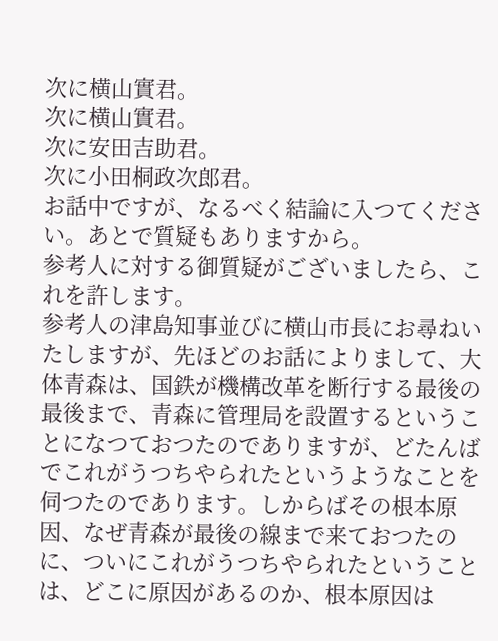次に横山實君。
次に横山實君。
次に安田吉助君。
次に小田桐政次郎君。
お話中ですが、なるべく結論に入つてください。あとで質疑もありますから。
参考人に対する御質疑がございましたら、これを許します。
参考人の津島知事並びに横山市長にお尋ねいたしますが、先ほどのお話によりまして、大体青森は、国鉄が機構改革を断行する最後の最後まで、青森に管理局を設置するということになつておつたのでありますが、どたんばでこれがうつちやられたというようなことを伺つたのであります。しからばその根本原因、なぜ青森が最後の線まで来ておつたのに、ついにこれがうつちやられたということは、どこに原因があるのか、根本原因は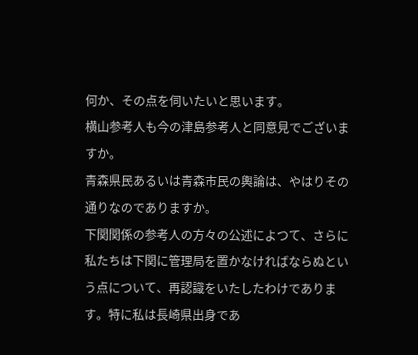何か、その点を伺いたいと思います。
横山参考人も今の津島参考人と同意見でございますか。
青森県民あるいは青森市民の輿論は、やはりその通りなのでありますか。
下関関係の参考人の方々の公述によつて、さらに私たちは下関に管理局を置かなければならぬという点について、再認識をいたしたわけであります。特に私は長崎県出身であ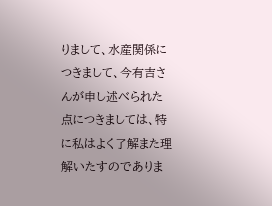りまして、水産関係につきまして、今有吉さんが申し述べられた点につきましては、特に私はよく了解また理解いたすのでありま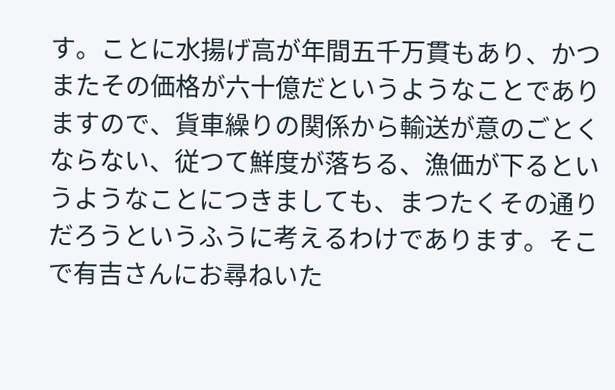す。ことに水揚げ高が年間五千万貫もあり、かつまたその価格が六十億だというようなことでありますので、貨車繰りの関係から輸送が意のごとくならない、従つて鮮度が落ちる、漁価が下るというようなことにつきましても、まつたくその通りだろうというふうに考えるわけであります。そこで有吉さんにお尋ねいた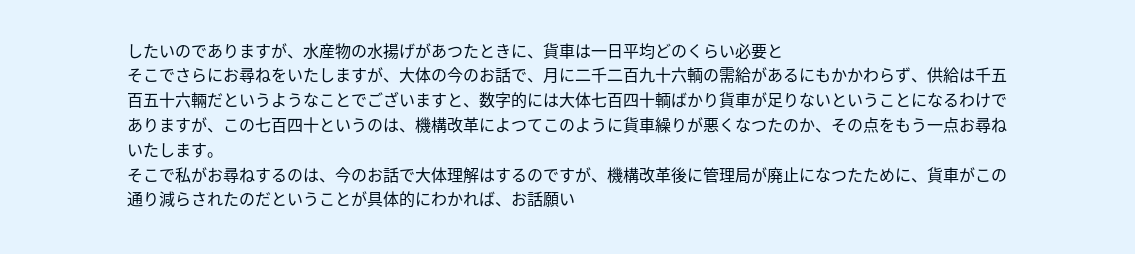したいのでありますが、水産物の水揚げがあつたときに、貨車は一日平均どのくらい必要と
そこでさらにお尋ねをいたしますが、大体の今のお話で、月に二千二百九十六輌の需給があるにもかかわらず、供給は千五百五十六輛だというようなことでございますと、数字的には大体七百四十輌ばかり貨車が足りないということになるわけでありますが、この七百四十というのは、機構改革によつてこのように貨車繰りが悪くなつたのか、その点をもう一点お尋ねいたします。
そこで私がお尋ねするのは、今のお話で大体理解はするのですが、機構改革後に管理局が廃止になつたために、貨車がこの通り減らされたのだということが具体的にわかれば、お話願い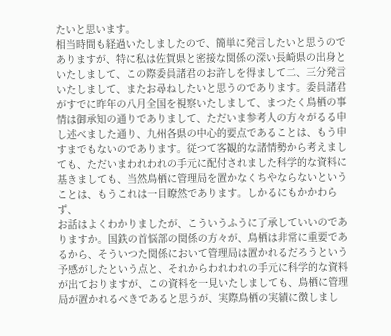たいと思います。
相当時間も経過いたしましたので、簡単に発言したいと思うのでありますが、特に私は佐賀県と密接な関係の深い長崎県の出身といたしまして、この際委員諸君のお許しを得まして二、三分発言いたしまして、またお尋ねしたいと思うのであります。委員諸君がすでに昨年の八月全国を視察いたしまして、まつたく鳥栖の事情は御承知の通りでありまして、ただいま参考人の方々がるる申し述べました通り、九州各県の中心的要点であることは、もう申すまでもないのであります。従つて客観的な諸情勢から考えましても、ただいまわれわれの手元に配付されました科学的な資料に基きましても、当然鳥栖に管理局を置かなくちやならないということは、もうこれは一目瞭然であります。しかるにもかかわらず、
お話はよくわかりましたが、こういうふうに了承していいのでありますか。国鉄の首悩部の関係の方々が、鳥栖は非常に重要であるから、そういつた関係において管理局は置かれるだろうという予感がしたという点と、それからわれわれの手元に科学的な資料が出ておりますが、この資料を一見いたしましても、鳥栖に管理局が置かれるべきであると思うが、実際鳥栖の実績に徴しまし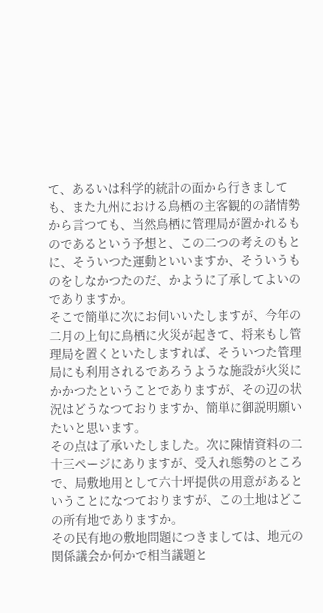て、あるいは科学的統計の面から行きましても、また九州における鳥栖の主客観的の諸情勢から言つても、当然鳥栖に管理局が置かれるものであるという予想と、この二つの考えのもとに、そういつた運動といいますか、そういうものをしなかつたのだ、かように了承してよいのでありますか。
そこで簡単に次にお伺いいたしますが、今年の二月の上旬に鳥栖に火災が起きて、将来もし管理局を置くといたしますれば、そういつた管理局にも利用されるであろうような施設が火災にかかつたということでありますが、その辺の状況はどうなつておりますか、簡単に御説明願いたいと思います。
その点は了承いたしました。次に陳情資料の二十三ページにありますが、受入れ態勢のところで、局敷地用として六十坪提供の用意があるということになつておりますが、この土地はどこの所有地でありますか。
その民有地の敷地問題につきましては、地元の関係議会か何かで相当議題と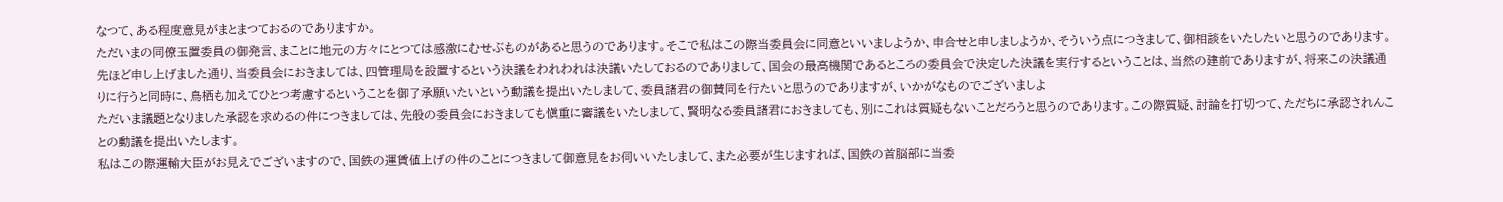なつて、ある程度意見がまとまつておるのでありますか。
ただいまの同僚玉置委員の御発言、まことに地元の方々にとつては感激にむせぶものがあると思うのであります。そこで私はこの際当委員会に同意といいましようか、申合せと申しましようか、そういう点につきまして、御相談をいたしたいと思うのであります。先ほど申し上げました通り、当委員会におきましては、四管理局を設置するという決議をわれわれは決議いたしておるのでありまして、国会の最高機関であるところの委員会で決定した決議を実行するということは、当然の建前でありますが、将来この決議通りに行うと同時に、鳥栖も加えてひとつ考慮するということを御了承願いたいという動議を提出いたしまして、委員諸君の御賛同を行たいと思うのでありますが、いかがなものでございましよ
ただいま議題となりました承認を求めるの件につきましては、先般の委員会におきましても愼重に審議をいたしまして、賢明なる委員諸君におきましても、別にこれは質疑もないことだろうと思うのであります。この際質疑、討論を打切つて、ただちに承認されんことの動議を提出いたします。
私はこの際運輸大臣がお見えでございますので、国鉄の運賃値上げの件のことにつきまして御意見をお伺いいたしまして、また必要が生じますれば、国鉄の首脳部に当委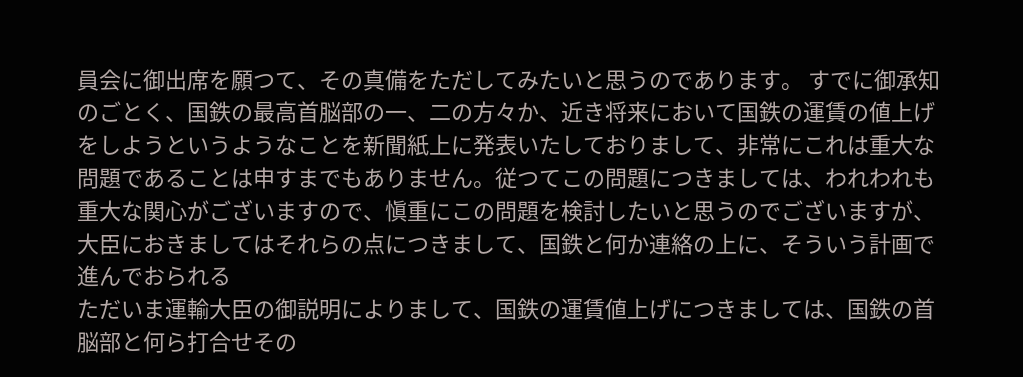員会に御出席を願つて、その真備をただしてみたいと思うのであります。 すでに御承知のごとく、国鉄の最高首脳部の一、二の方々か、近き将来において国鉄の運賃の値上げをしようというようなことを新聞紙上に発表いたしておりまして、非常にこれは重大な問題であることは申すまでもありません。従つてこの問題につきましては、われわれも重大な関心がございますので、愼重にこの問題を検討したいと思うのでございますが、大臣におきましてはそれらの点につきまして、国鉄と何か連絡の上に、そういう計画で進んでおられる
ただいま運輸大臣の御説明によりまして、国鉄の運賃値上げにつきましては、国鉄の首脳部と何ら打合せその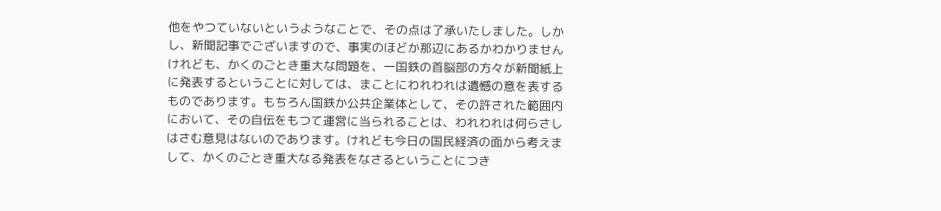他をやつていないというようなことで、その点は了承いたしました。しかし、新聞記事でございますので、事実のほどか那辺にあるかわかりませんけれども、かくのごとき重大な問題を、一国鉄の首脳部の方々が新聞紙上に発表するということに対しては、まことにわれわれは遺憾の意を表するものであります。もちろん国鉄か公共企業体として、その許された範囲内において、その自伝をもつて運営に当られることは、われわれは何らさしはさむ意見はないのであります。けれども今日の国民経済の面から考えまして、かくのごとき重大なる発表をなさるということにつき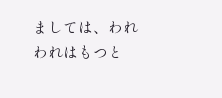ましては、われわれはもつと